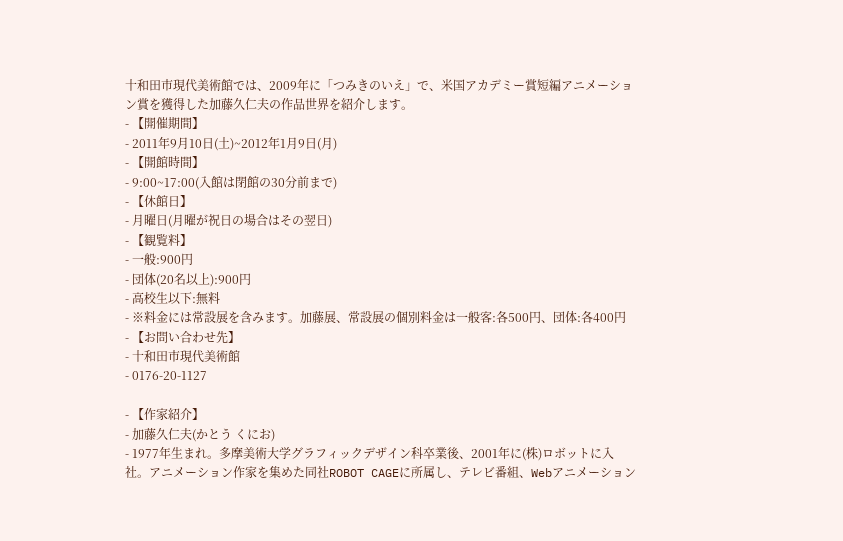十和田市現代美術館では、2009年に「つみきのいえ」で、米国アカデミー賞短編アニメーション賞を獲得した加藤久仁夫の作品世界を紹介します。
- 【開催期間】
- 2011年9月10日(土)~2012年1月9日(月)
- 【開館時間】
- 9:00~17:00(入館は閉館の30分前まで)
- 【休館日】
- 月曜日(月曜が祝日の場合はその翌日)
- 【観覧料】
- 一般:900円
- 団体(20名以上):900円
- 高校生以下:無料
- ※料金には常設展を含みます。加藤展、常設展の個別料金は一般客:各500円、団体:各400円
- 【お問い合わせ先】
- 十和田市現代美術館
- 0176-20-1127

- 【作家紹介】
- 加藤久仁夫(かとう くにお)
- 1977年生まれ。多摩美術大学グラフィックデザイン科卒業後、2001年に(株)ロボットに入社。アニメーション作家を集めた同社ROBOT CAGEに所属し、テレビ番組、Webアニメーション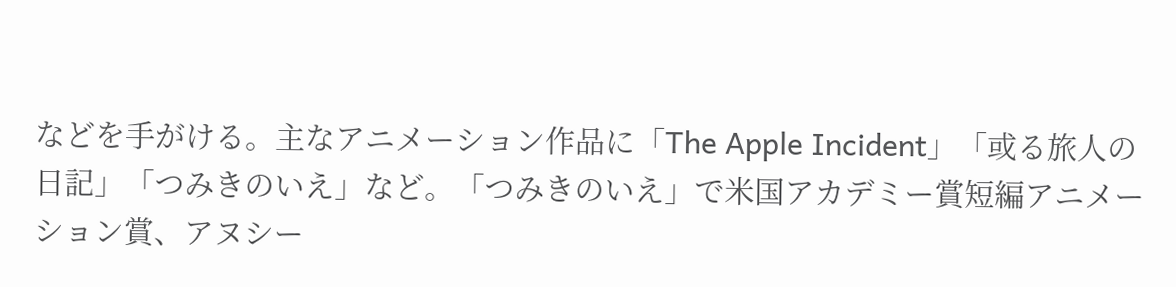などを手がける。主なアニメーション作品に「The Apple Incident」「或る旅人の日記」「つみきのいえ」など。「つみきのいえ」で米国アカデミー賞短編アニメーション賞、アヌシー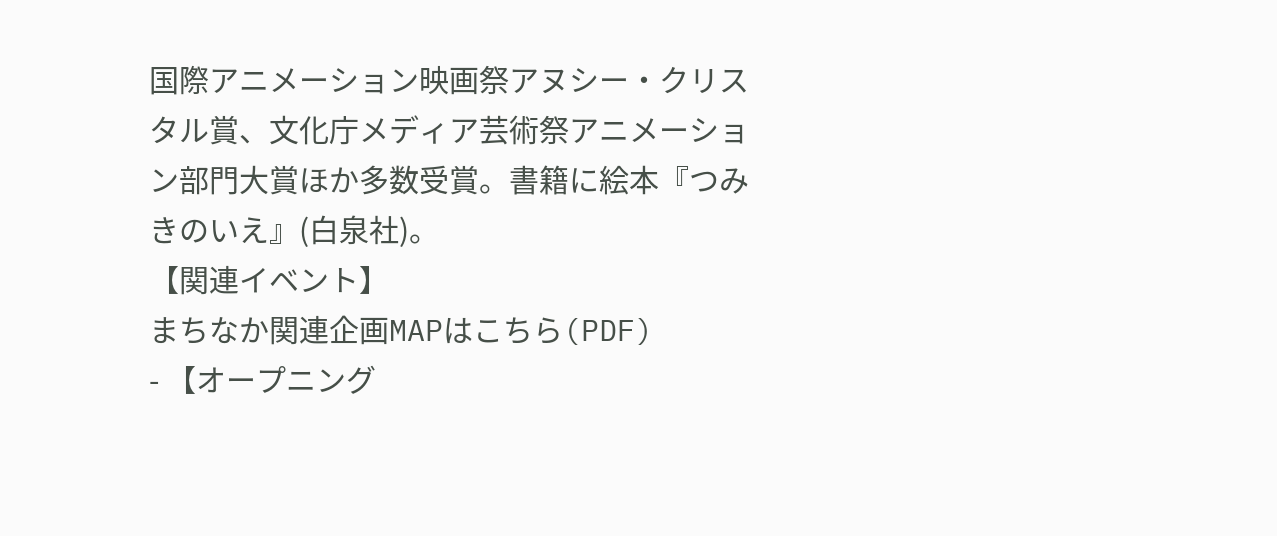国際アニメーション映画祭アヌシー・クリスタル賞、文化庁メディア芸術祭アニメーション部門大賞ほか多数受賞。書籍に絵本『つみきのいえ』(白泉社)。
【関連イベント】
まちなか関連企画MAPはこちら(PDF)
- 【オープニング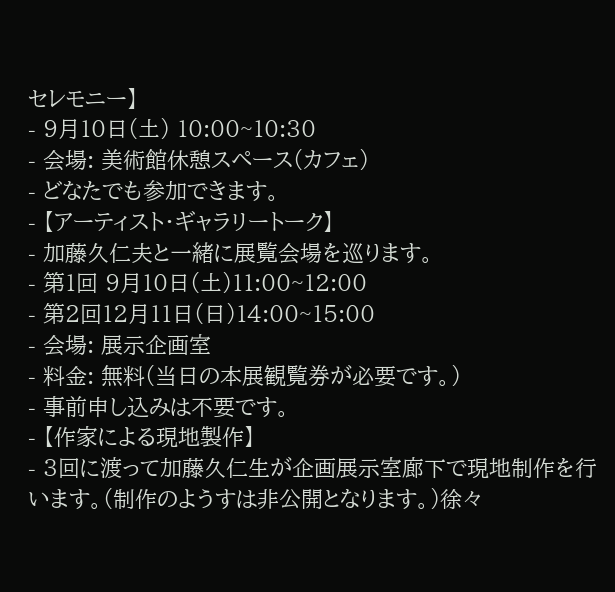セレモニー】
- 9月10日(土) 10:00~10:30
- 会場: 美術館休憩スペース(カフェ)
- どなたでも参加できます。
- 【アーティスト・ギャラリートーク】
- 加藤久仁夫と一緒に展覧会場を巡ります。
- 第1回 9月10日(土)11:00~12:00
- 第2回12月11日(日)14:00~15:00
- 会場: 展示企画室
- 料金: 無料(当日の本展観覧券が必要です。)
- 事前申し込みは不要です。
- 【作家による現地製作】
- 3回に渡って加藤久仁生が企画展示室廊下で現地制作を行います。(制作のようすは非公開となります。)徐々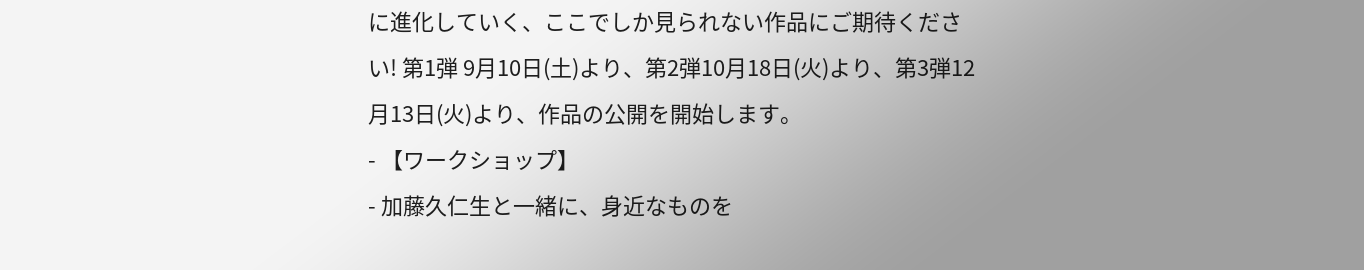に進化していく、ここでしか見られない作品にご期待ください! 第1弾 9月10日(土)より、第2弾10月18日(火)より、第3弾12月13日(火)より、作品の公開を開始します。
- 【ワークショップ】
- 加藤久仁生と一緒に、身近なものを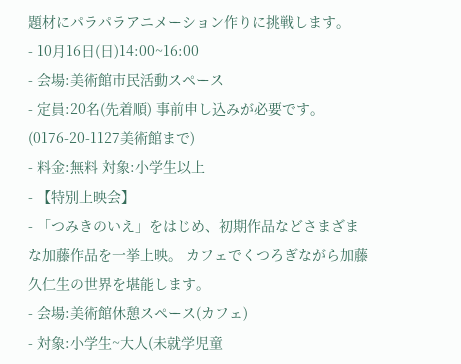題材にパラパラアニメーション作りに挑戦します。
- 10月16日(日)14:00~16:00
- 会場:美術館市民活動スペース
- 定員:20名(先着順) 事前申し込みが必要です。(0176-20-1127美術館まで)
- 料金:無料 対象:小学生以上
- 【特別上映会】
- 「つみきのいえ」をはじめ、初期作品などさまざまな加藤作品を一挙上映。 カフェでくつろぎながら加藤久仁生の世界を堪能します。
- 会場:美術館休憩スペース(カフェ)
- 対象:小学生~大人(未就学児童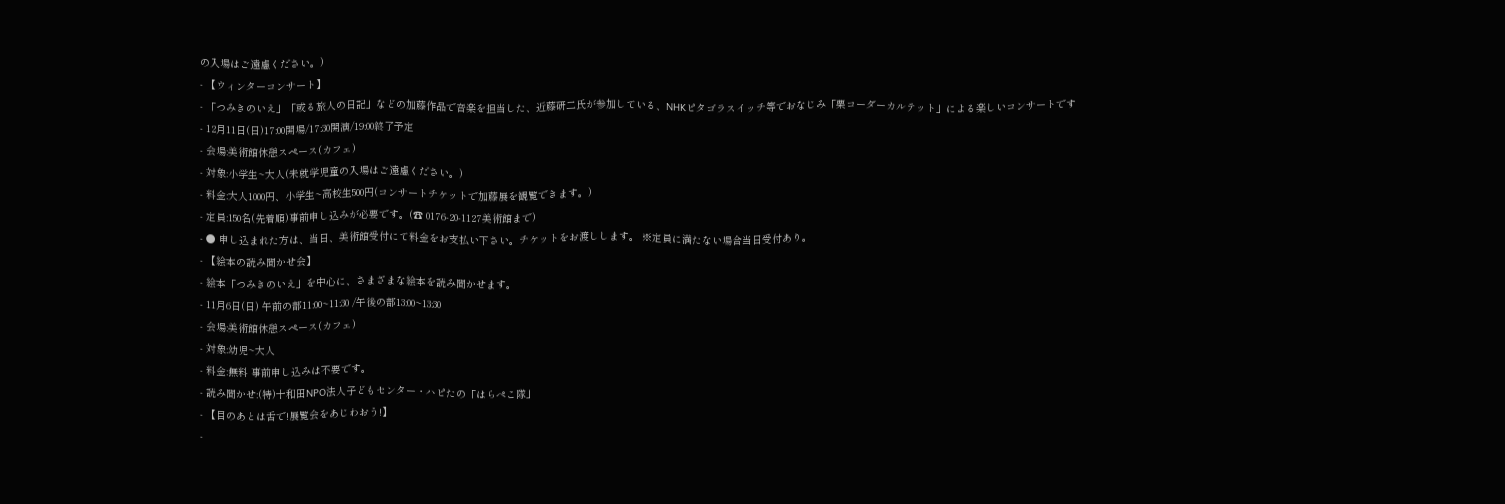の入場はご遠慮ください。)
- 【ウィンターコンサート】
- 「つみきのいえ」「或る旅人の日記」などの加藤作品で音楽を担当した、近藤研二氏が参加している、NHKピタゴラスイッチ等でおなじみ「栗コーダーカルテット」による楽しいコンサートです
- 12月11日(日)17:00開場/17:30開演/19:00終了予定
- 会場:美術館休憩スペース(カフェ)
- 対象:小学生~大人(未就学児童の入場はご遠慮ください。)
- 料金:大人1000円、小学生~高校生500円(コンサートチケットで加藤展を観覧できます。)
- 定員:150名(先着順)事前申し込みが必要です。(☎ 0176-20-1127美術館まで)
- ● 申し込まれた方は、当日、美術館受付にて料金をお支払い下さい。チケットをお渡しします。 ※定員に満たない場合当日受付あり。
- 【絵本の読み聞かせ会】
- 絵本「つみきのいえ」を中心に、さまざまな絵本を読み聞かせます。
- 11月6日(日) 午前の部11:00~11:30 /午後の部13:00~13:30
- 会場:美術館休憩スペース(カフェ)
- 対象:幼児~大人
- 料金:無料 事前申し込みは不要です。
- 読み聞かせ:(特)十和田NPO法人子どもセンター・ハピたの「はらぺこ隊」
- 【目のあとは舌で!展覧会をあじわおう!】
-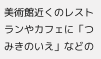美術館近くのレストランやカフェに「つみきのいえ」などの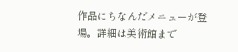作品にちなんだメニューが登場。詳細は美術館まで